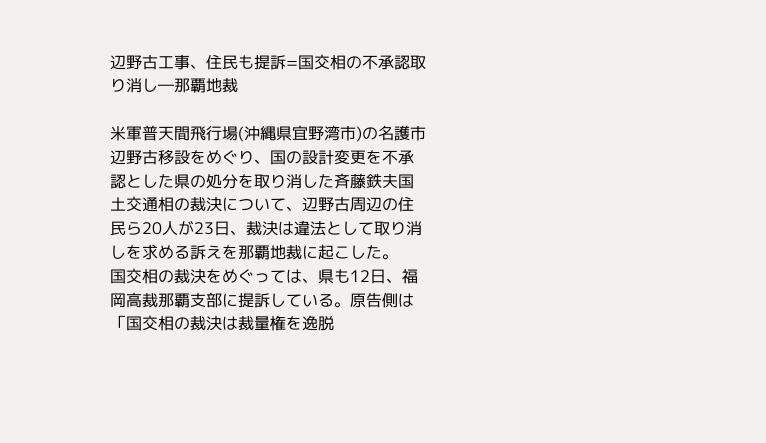辺野古工事、住民も提訴=国交相の不承認取り消し―那覇地裁

米軍普天間飛行場(沖縄県宜野湾市)の名護市辺野古移設をめぐり、国の設計変更を不承認とした県の処分を取り消した斉藤鉄夫国土交通相の裁決について、辺野古周辺の住民ら20人が23日、裁決は違法として取り消しを求める訴えを那覇地裁に起こした。
国交相の裁決をめぐっては、県も12日、福岡高裁那覇支部に提訴している。原告側は「国交相の裁決は裁量権を逸脱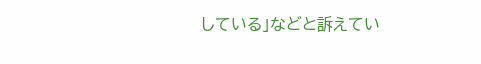している」などと訴えてい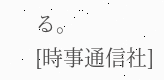る。
[時事通信社]